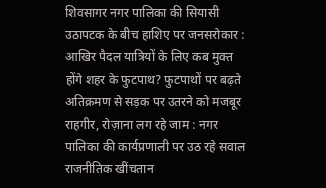शिवसागर नगर पालिका की सियासी उठापटक के बीच हाशिए पर जनसरोकार : आखिर पैदल यात्रियों के लिए कब मुक्त होंगे शहर के फुटपाथ? फुटपाथों पर बढ़ते अतिक्रमण से सड़क पर उतरने को मजबूर राहगीर, रोज़ाना लग रहे जाम : नगर पालिका की कार्यप्रणाली पर उठ रहे सवाल
राजनीतिक खींचतान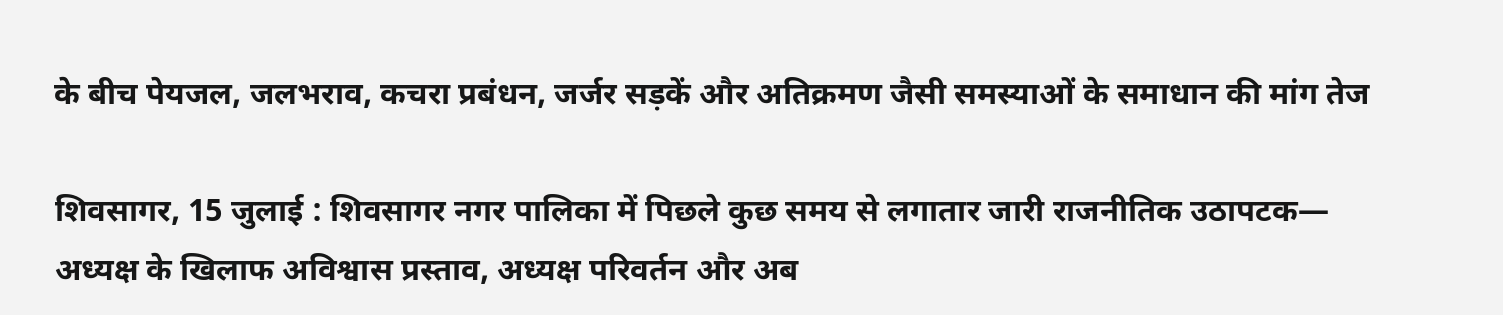के बीच पेयजल, जलभराव, कचरा प्रबंधन, जर्जर सड़कें और अतिक्रमण जैसी समस्याओं के समाधान की मांग तेज

शिवसागर, 15 जुलाई : शिवसागर नगर पालिका में पिछले कुछ समय से लगातार जारी राजनीतिक उठापटक— अध्यक्ष के खिलाफ अविश्वास प्रस्ताव, अध्यक्ष परिवर्तन और अब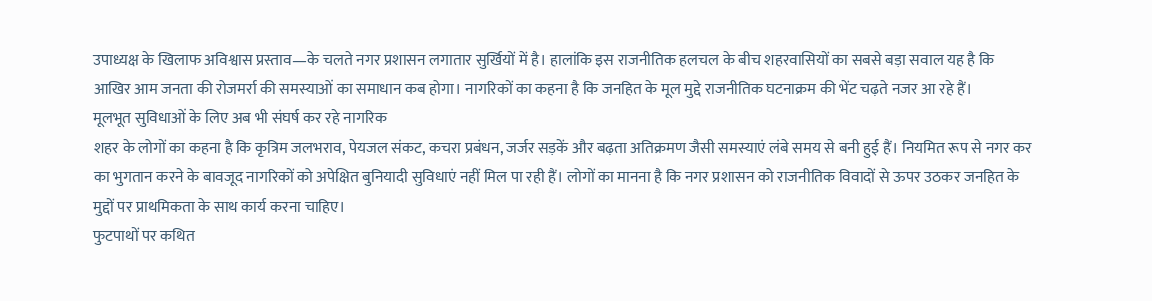उपाध्यक्ष के खिलाफ अविश्वास प्रस्ताव—के चलते नगर प्रशासन लगातार सुर्खियों में है। हालांकि इस राजनीतिक हलचल के बीच शहरवासियों का सबसे बड़ा सवाल यह है कि आखिर आम जनता की रोजमर्रा की समस्याओं का समाधान कब होगा। नागरिकों का कहना है कि जनहित के मूल मुद्दे राजनीतिक घटनाक्रम की भेंट चढ़ते नजर आ रहे हैं।
मूलभूत सुविधाओं के लिए अब भी संघर्ष कर रहे नागरिक
शहर के लोगों का कहना है कि कृत्रिम जलभराव, पेयजल संकट, कचरा प्रबंधन, जर्जर सड़कें और बढ़ता अतिक्रमण जैसी समस्याएं लंबे समय से बनी हुई हैं। नियमित रूप से नगर कर का भुगतान करने के बावजूद नागरिकों को अपेक्षित बुनियादी सुविधाएं नहीं मिल पा रही हैं। लोगों का मानना है कि नगर प्रशासन को राजनीतिक विवादों से ऊपर उठकर जनहित के मुद्दों पर प्राथमिकता के साथ कार्य करना चाहिए।
फुटपाथों पर कथित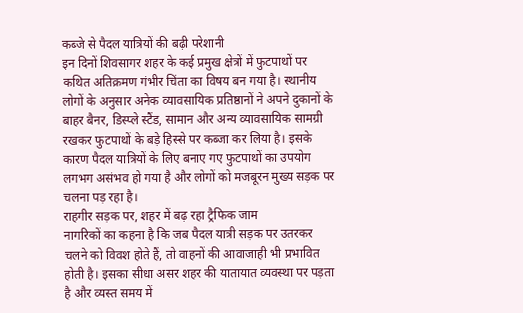कब्जे से पैदल यात्रियों की बढ़ी परेशानी
इन दिनों शिवसागर शहर के कई प्रमुख क्षेत्रों में फुटपाथों पर कथित अतिक्रमण गंभीर चिंता का विषय बन गया है। स्थानीय लोगों के अनुसार अनेक व्यावसायिक प्रतिष्ठानों ने अपने दुकानों के बाहर बैनर, डिस्प्ले स्टैंड, सामान और अन्य व्यावसायिक सामग्री रखकर फुटपाथों के बड़े हिस्से पर कब्जा कर लिया है। इसके कारण पैदल यात्रियों के लिए बनाए गए फुटपाथों का उपयोग लगभग असंभव हो गया है और लोगों को मजबूरन मुख्य सड़क पर चलना पड़ रहा है।
राहगीर सड़क पर, शहर में बढ़ रहा ट्रैफिक जाम
नागरिकों का कहना है कि जब पैदल यात्री सड़क पर उतरकर चलने को विवश होते हैं, तो वाहनों की आवाजाही भी प्रभावित होती है। इसका सीधा असर शहर की यातायात व्यवस्था पर पड़ता है और व्यस्त समय में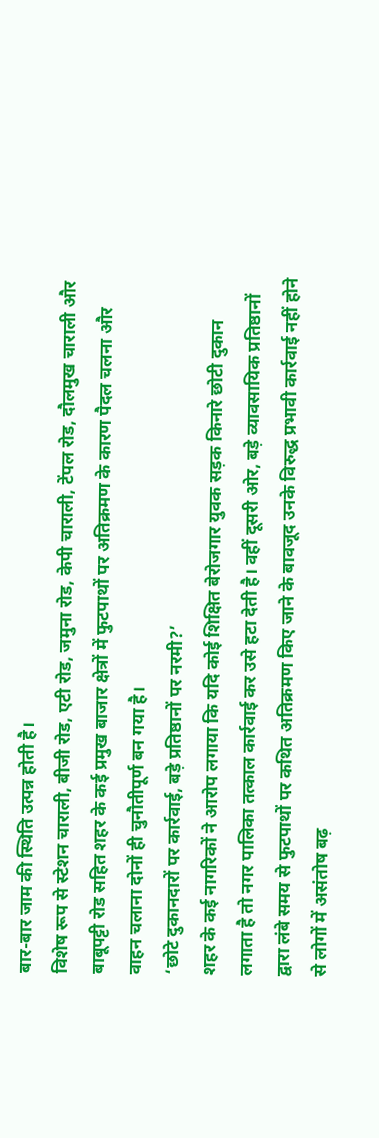बार-बार जाम की स्थिति उत्पन्न होती है।
विशेष रूप से स्टेशन चाराली, बीजी रोड, एटी रोड, जमुना रोड, केपी चाराली, टेंपल रोड, दौलमुख चाराली और बाबूपट्टी रोड सहित शहर के कई प्रमुख बाजार क्षेत्रों में फुटपाथों पर अतिक्रमण के कारण पैदल चलना और वाहन चलाना दोनों ही चुनौतीपूर्ण बन गया है।
‘छोटे दुकानदारों पर कार्रवाई, बड़े प्रतिष्ठानों पर नरमी?’
शहर के कई नागरिकों ने आरोप लगाया कि यदि कोई शिक्षित बेरोजगार युवक सड़क किनारे छोटी दुकान लगाता है तो नगर पालिका तत्काल कार्रवाई कर उसे हटा देती है। वहीं दूसरी ओर, बड़े व्यावसायिक प्रतिष्ठानों द्वारा लंबे समय से फुटपाथों पर कथित अतिक्रमण किए जाने के बावजूद उनके विरुद्ध प्रभावी कार्रवाई नहीं होने से लोगों में असंतोष बढ़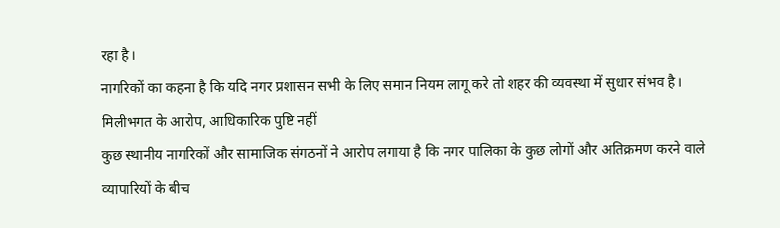रहा है।
नागरिकों का कहना है कि यदि नगर प्रशासन सभी के लिए समान नियम लागू करे तो शहर की व्यवस्था में सुधार संभव है।
मिलीभगत के आरोप, आधिकारिक पुष्टि नहीं
कुछ स्थानीय नागरिकों और सामाजिक संगठनों ने आरोप लगाया है कि नगर पालिका के कुछ लोगों और अतिक्रमण करने वाले व्यापारियों के बीच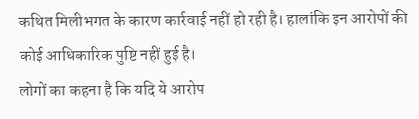कथित मिलीभगत के कारण कार्रवाई नहीं हो रही है। हालांकि इन आरोपों की कोई आधिकारिक पुष्टि नहीं हुई है।
लोगों का कहना है कि यदि ये आरोप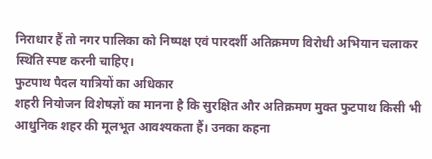निराधार हैं तो नगर पालिका को निष्पक्ष एवं पारदर्शी अतिक्रमण विरोधी अभियान चलाकर स्थिति स्पष्ट करनी चाहिए।
फुटपाथ पैदल यात्रियों का अधिकार
शहरी नियोजन विशेषज्ञों का मानना है कि सुरक्षित और अतिक्रमण मुक्त फुटपाथ किसी भी आधुनिक शहर की मूलभूत आवश्यकता हैं। उनका कहना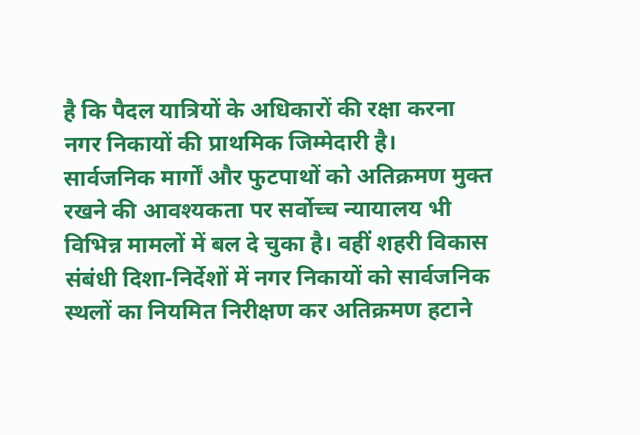है कि पैदल यात्रियों के अधिकारों की रक्षा करना नगर निकायों की प्राथमिक जिम्मेदारी है।
सार्वजनिक मार्गों और फुटपाथों को अतिक्रमण मुक्त रखने की आवश्यकता पर सर्वोच्च न्यायालय भी विभिन्न मामलों में बल दे चुका है। वहीं शहरी विकास संबंधी दिशा-निर्देशों में नगर निकायों को सार्वजनिक स्थलों का नियमित निरीक्षण कर अतिक्रमण हटाने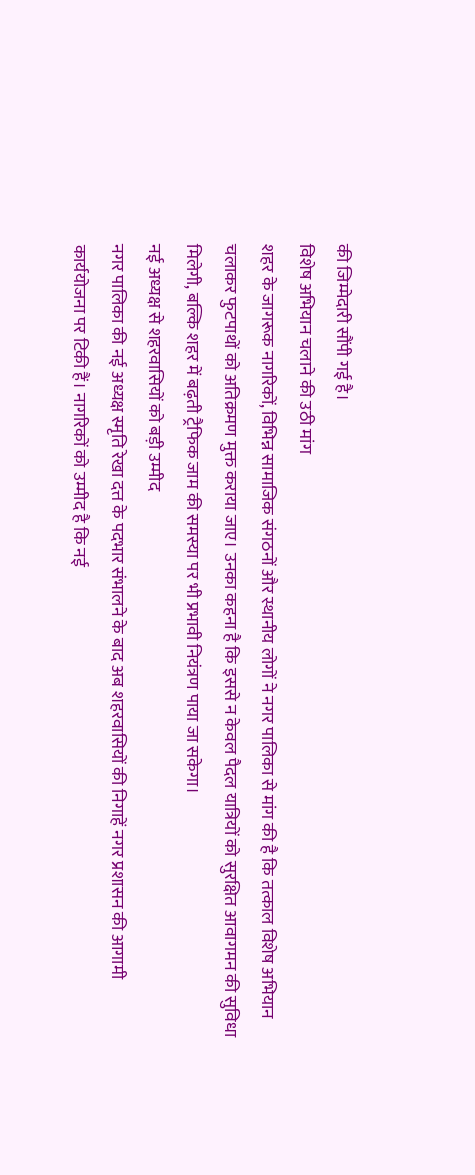की जिम्मेदारी सौंपी गई है।
विशेष अभियान चलाने की उठी मांग
शहर के जागरूक नागरिकों, विभिन्न सामाजिक संगठनों और स्थानीय लोगों ने नगर पालिका से मांग की है कि तत्काल विशेष अभियान चलाकर फुटपाथों को अतिक्रमण मुक्त कराया जाए। उनका कहना है कि इससे न केवल पैदल यात्रियों को सुरक्षित आवागमन की सुविधा मिलेगी, बल्कि शहर में बढ़ती ट्रैफिक जाम की समस्या पर भी प्रभावी नियंत्रण पाया जा सकेगा।
नई अध्यक्ष से शहरवासियों को बड़ी उम्मीद
नगर पालिका की नई अध्यक्ष स्मृति रेखा दत्त के पदभार संभालने के बाद अब शहरवासियों की निगाहें नगर प्रशासन की आगामी कार्ययोजना पर टिकी हैं। नागरिकों को उम्मीद है कि नई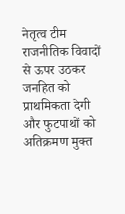नेतृत्व टीम राजनीतिक विवादों से ऊपर उठकर जनहित को प्राथमिकता देगी और फुटपाथों को अतिक्रमण मुक्त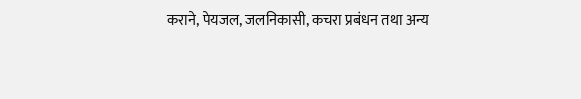कराने, पेयजल, जलनिकासी, कचरा प्रबंधन तथा अन्य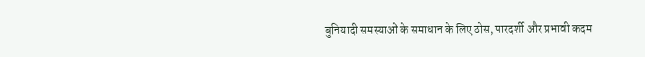बुनियादी समस्याओं के समाधान के लिए ठोस, पारदर्शी और प्रभावी कदम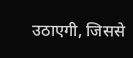उठाएगी, जिससे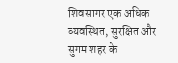शिवसागर एक अधिक व्यवस्थित, सुरक्षित और सुगम शहर के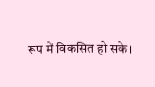रूप में विकसित हो सके।